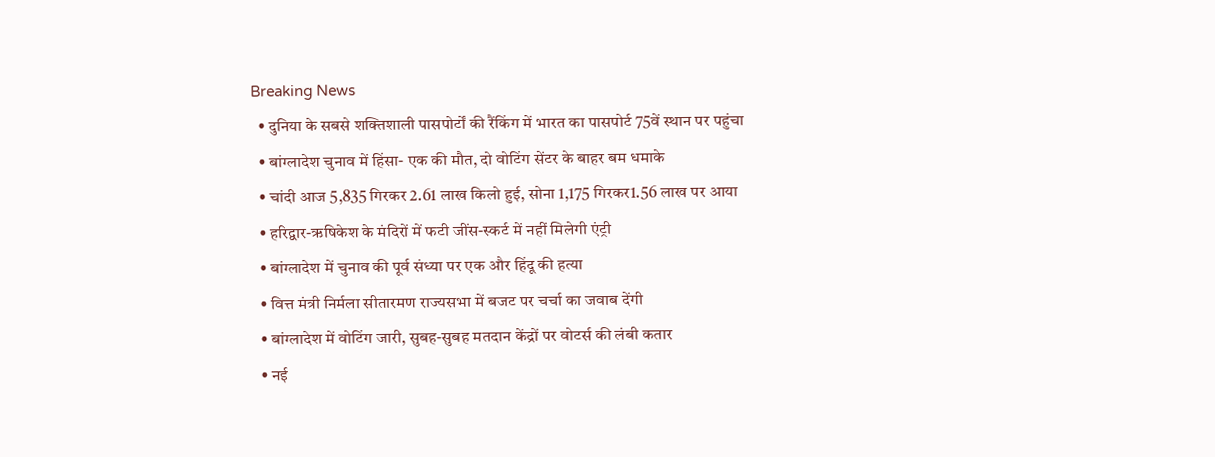Breaking News
  • दुनिया के सबसे शक्तिशाली पासपोर्टों की रैंकिंग में भारत का पासपोर्ट 75वें स्थान पर पहुंचा
  • बांग्लादेश चुनाव में हिंसा- एक की मौत, दो वोटिंग सेंटर के बाहर बम धमाके
  • चांदी आज 5,835 गिरकर 2.61 लाख किलो हुई, सोना 1,175 गिरकर1.56 लाख पर आया
  • हरिद्वार-ऋषिकेश के मंदिरों में फटी जींस-स्कर्ट में नहीं मिलेगी एंट्री
  • बांग्लादेश में चुनाव की पूर्व संध्या पर एक और हिंदू की हत्या
  • वित्त मंत्री निर्मला सीतारमण राज्यसभा में बजट पर चर्चा का जवाब देंगी
  • बांग्लादेश में वोटिंग जारी, सुबह-सुबह मतदान केंद्रों पर वोटर्स की लंबी कतार
  • नई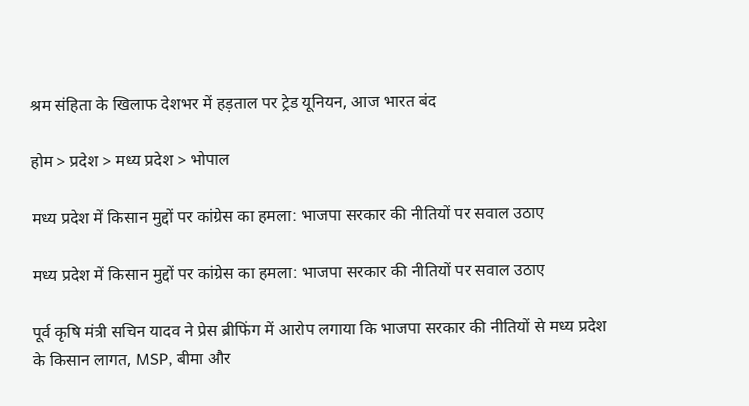श्रम संहिता के खिलाफ देशभर में हड़ताल पर ट्रेड यूनियन, आज भारत बंद

होम > प्रदेश > मध्य प्रदेश > भोपाल

मध्य प्रदेश में किसान मुद्दों पर कांग्रेस का हमला: भाजपा सरकार की नीतियों पर सवाल उठाए

मध्य प्रदेश में किसान मुद्दों पर कांग्रेस का हमला: भाजपा सरकार की नीतियों पर सवाल उठाए

पूर्व कृषि मंत्री सचिन यादव ने प्रेस ब्रीफिंग में आरोप लगाया कि भाजपा सरकार की नीतियों से मध्य प्रदेश के किसान लागत, MSP, बीमा और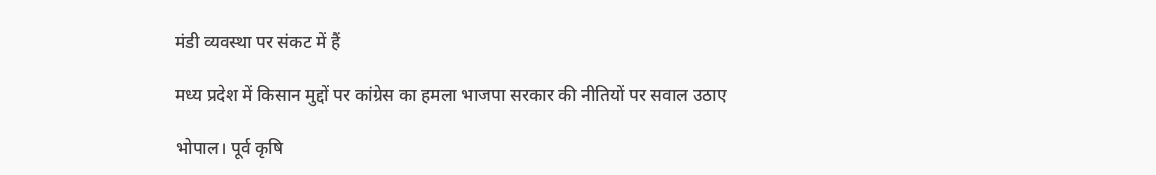मंडी व्यवस्था पर संकट में हैं

मध्य प्रदेश में किसान मुद्दों पर कांग्रेस का हमला भाजपा सरकार की नीतियों पर सवाल उठाए

भोपाल। पूर्व कृषि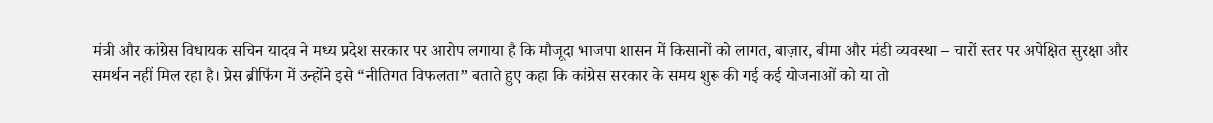मंत्री और कांग्रेस विधायक सचिन यादव ने मध्य प्रदेश सरकार पर आरोप लगाया है कि मौजूदा भाजपा शासन में किसानों को लागत, बाज़ार, बीमा और मंडी व्यवस्था – चारों स्तर पर अपेक्षित सुरक्षा और समर्थन नहीं मिल रहा है। प्रेस ब्रीफिंग में उन्होंने इसे “नीतिगत विफलता” बताते हुए कहा कि कांग्रेस सरकार के समय शुरू की गई कई योजनाओं को या तो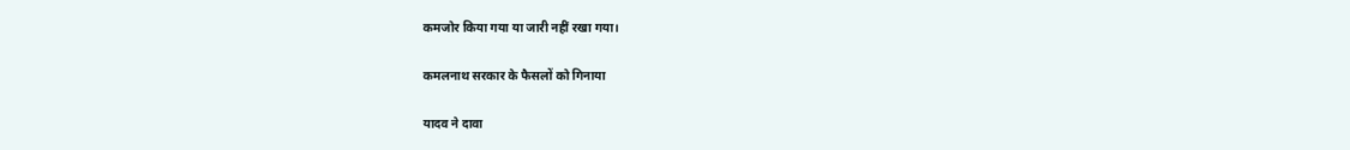कमजोर किया गया या जारी नहीं रखा गया।

कमलनाथ सरकार के फैसलों को गिनाया

यादव ने दावा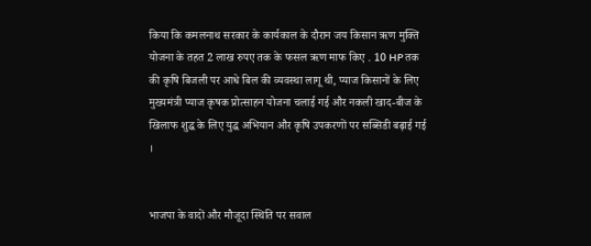किया कि कमलनाथ सरकार के कार्यकाल के दौरान जय किसान ऋण मुक्ति योजना के तहत 2 लाख रुपए तक के फसल ऋण माफ किए . 10 HP तक की कृषि बिजली पर आधे बिल की व्यवस्था लागू थी, प्याज किसानों के लिए मुख्यमंत्री प्याज कृषक प्रोत्साहन योजना चलाई गई और नकली खाद-बीज के खिलाफ शुद्ध के लिए युद्ध अभियान और कृषि उपकरणों पर सब्सिडी बढ़ाई गई ।


भाजपा के वादों और मौजूदा स्थिति पर सवाल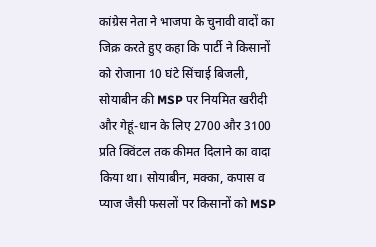कांग्रेस नेता ने भाजपा के चुनावी वादों का जिक्र करते हुए कहा कि पार्टी ने किसानों को रोजाना 10 घंटे सिंचाई बिजली, सोयाबीन की MSP पर नियमित खरीदी और गेहूं-धान के लिए 2700 और 3100 प्रति क्विंटल तक कीमत दिलाने का वादा किया था। सोयाबीन, मक्का, कपास व प्याज जैसी फसलों पर किसानों को MSP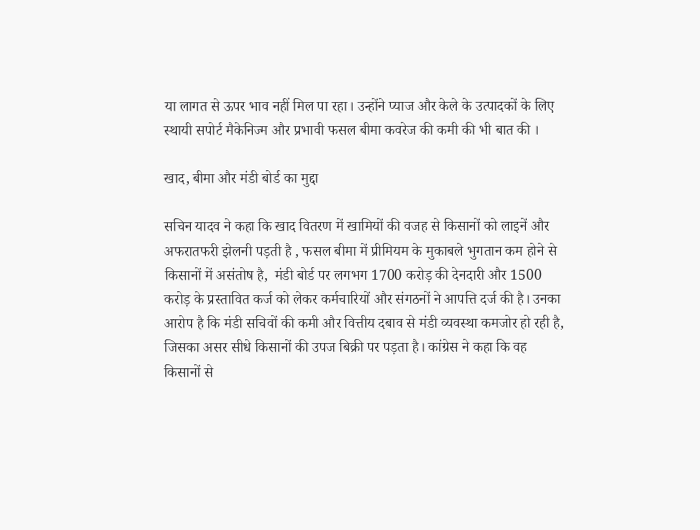या लागत से ऊपर भाव नहीं मिल पा रहा। उन्होंने प्याज और केले के उत्पादकों के लिए स्थायी सपोर्ट मैकेनिज्म और प्रभावी फसल बीमा कवरेज की कमी की भी बात की ।

खाद, बीमा और मंडी बोर्ड का मुद्दा

सचिन यादव ने कहा कि खाद वितरण में खामियों की वजह से किसानों को लाइनें और अफरातफरी झेलनी पड़ती है , फसल बीमा में प्रीमियम के मुकाबले भुगतान कम होने से किसानों में असंतोष है,  मंडी बोर्ड पर लगभग 1700 करोड़ की देनदारी और 1500 करोड़ के प्रस्तावित कर्ज को लेकर कर्मचारियों और संगठनों ने आपत्ति दर्ज की है। उनका आरोप है कि मंडी सचिवों की कमी और वित्तीय दबाव से मंडी व्यवस्था कमजोर हो रही है, जिसका असर सीधे किसानों की उपज बिक्री पर पड़ता है। कांग्रेस ने कहा कि वह किसानों से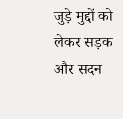जुड़े मुद्दों को लेकर सड़क और सदन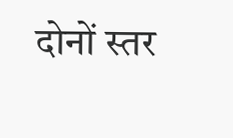दोनों स्तर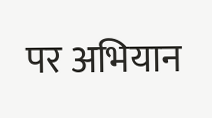पर अभियान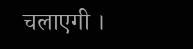चलाएगी ।